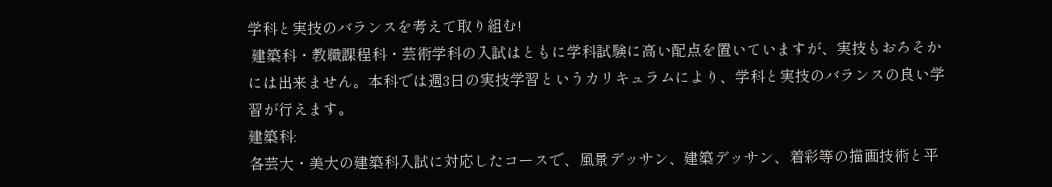学科と実技のバランスを考えて取り組む!
 建築科・教職課程科・芸術学科の入試はともに学科試験に高い配点を置いていますが、実技もおろそかには出来ません。本科では週3日の実技学習というカリキュラムにより、学科と実技のバランスの良い学習が行えます。
建築科:
各芸大・美大の建築科入試に対応したコースで、風景デッサン、建築デッサン、着彩等の描画技術と平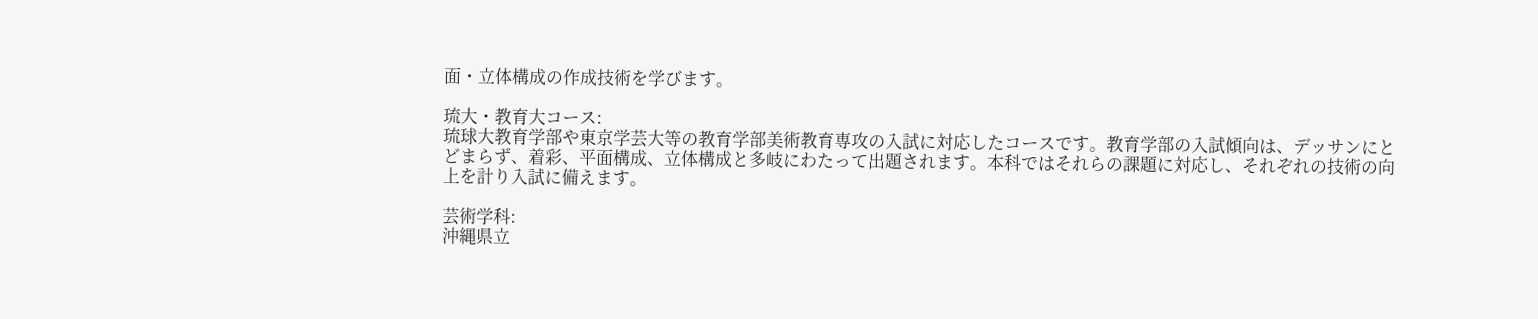面・立体構成の作成技術を学びます。

琉大・教育大コース:
琉球大教育学部や東京学芸大等の教育学部美術教育専攻の入試に対応したコースです。教育学部の入試傾向は、デッサンにとどまらず、着彩、平面構成、立体構成と多岐にわたって出題されます。本科ではそれらの課題に対応し、それぞれの技術の向上を計り入試に備えます。

芸術学科:
沖縄県立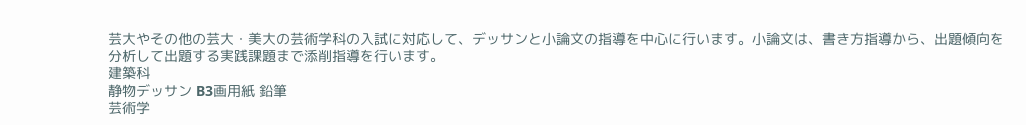芸大やその他の芸大・美大の芸術学科の入試に対応して、デッサンと小論文の指導を中心に行います。小論文は、書き方指導から、出題傾向を分析して出題する実践課題まで添削指導を行います。
建築科
静物デッサン B3画用紙 鉛筆
芸術学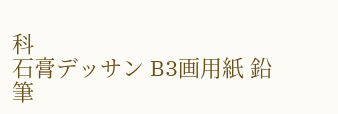科
石膏デッサン B3画用紙 鉛筆